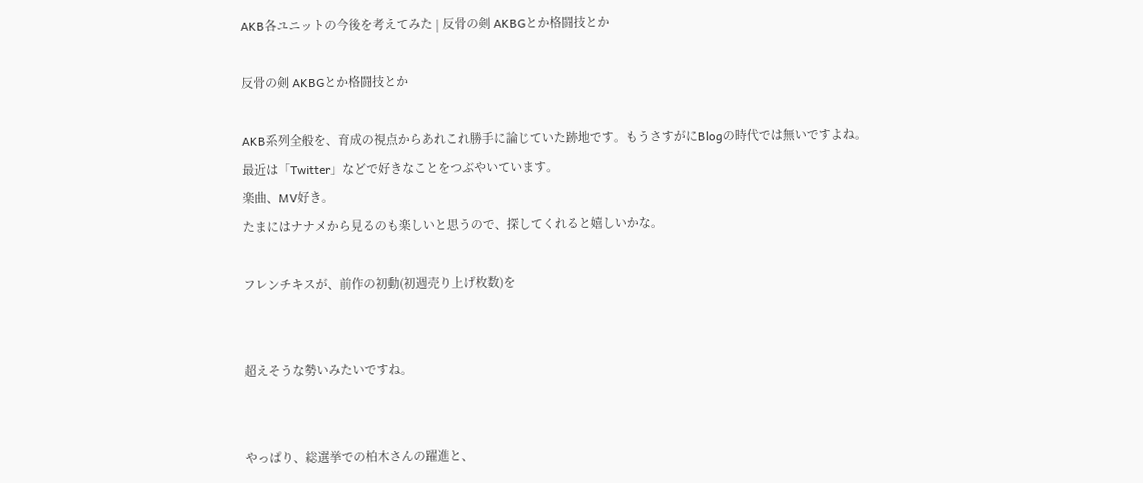AKB各ユニットの今後を考えてみた | 反骨の剣 AKBGとか格闘技とか

反骨の剣 AKBGとか格闘技とか

AKB系列全般を、育成の視点からあれこれ勝手に論じていた跡地です。もうさすがにBlogの時代では無いですよね。
最近は「Twitter」などで好きなことをつぶやいています。
楽曲、MV好き。
たまにはナナメから見るのも楽しいと思うので、探してくれると嬉しいかな。

フレンチキスが、前作の初動(初週売り上げ枚数)を


超えそうな勢いみたいですね。


やっぱり、総選挙での柏木さんの躍進と、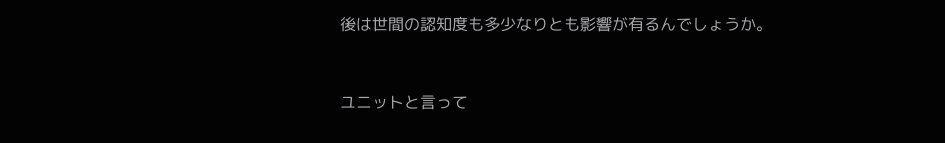後は世間の認知度も多少なりとも影響が有るんでしょうか。



ユニットと言って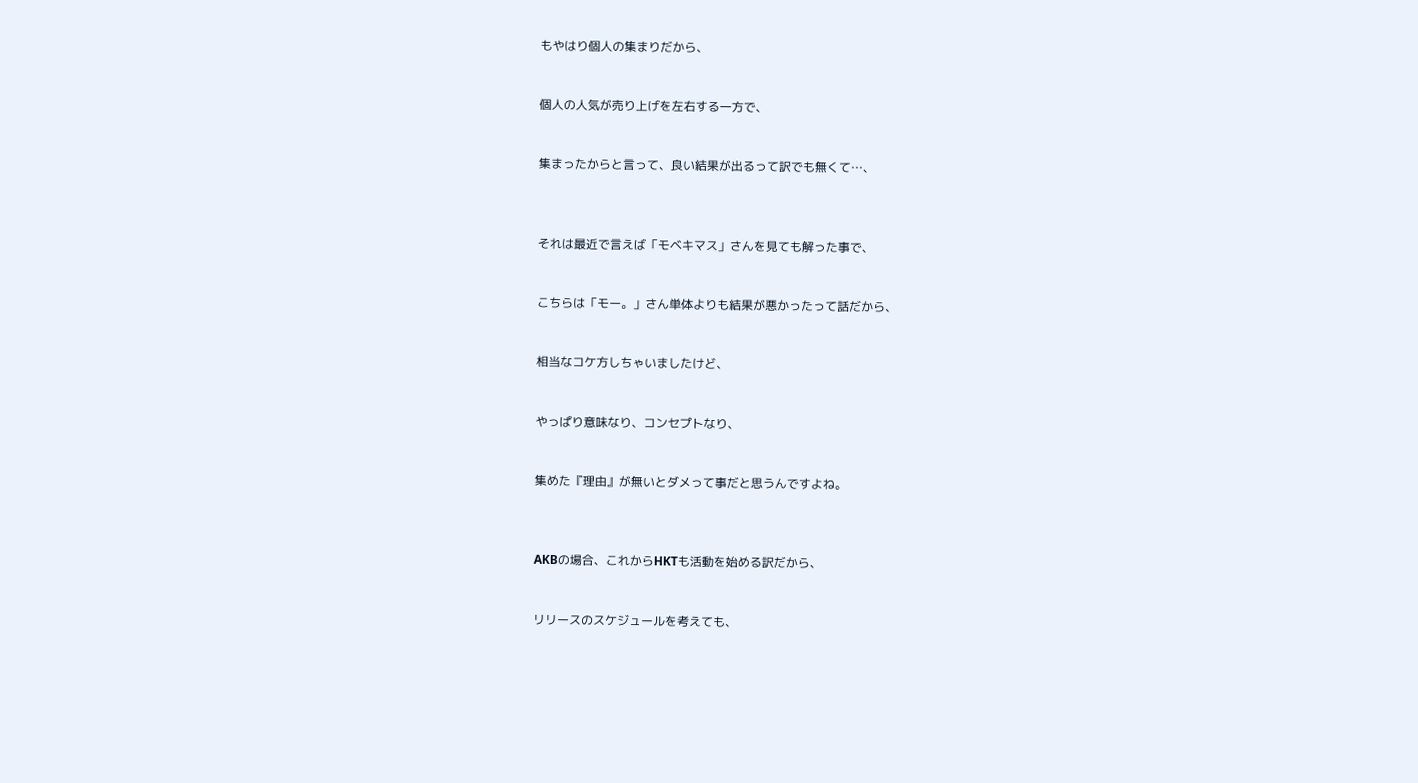もやはり個人の集まりだから、


個人の人気が売り上げを左右する一方で、


集まったからと言って、良い結果が出るって訳でも無くて…、



それは最近で言えば「モベキマス」さんを見ても解った事で、


こちらは「モー。」さん単体よりも結果が悪かったって話だから、


相当なコケ方しちゃいましたけど、


やっぱり意味なり、コンセプトなり、


集めた『理由』が無いとダメって事だと思うんですよね。



AKBの場合、これからHKTも活動を始める訳だから、


リリースのスケジュールを考えても、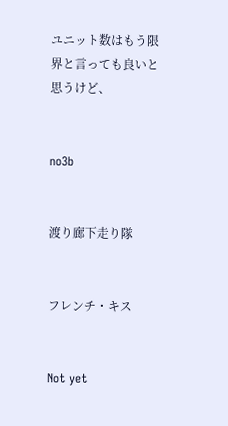ユニット数はもう限界と言っても良いと思うけど、


no3b


渡り廊下走り隊


フレンチ・キス


Not yet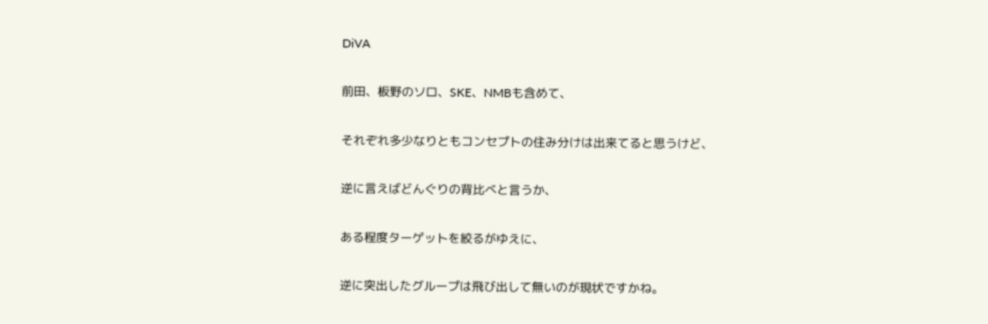DiVA


前田、板野のソロ、SKE、NMBも含めて、


それぞれ多少なりともコンセプトの住み分けは出来てると思うけど、


逆に言えばどんぐりの背比べと言うか、


ある程度ターゲットを絞るがゆえに、


逆に突出したグループは飛び出して無いのが現状ですかね。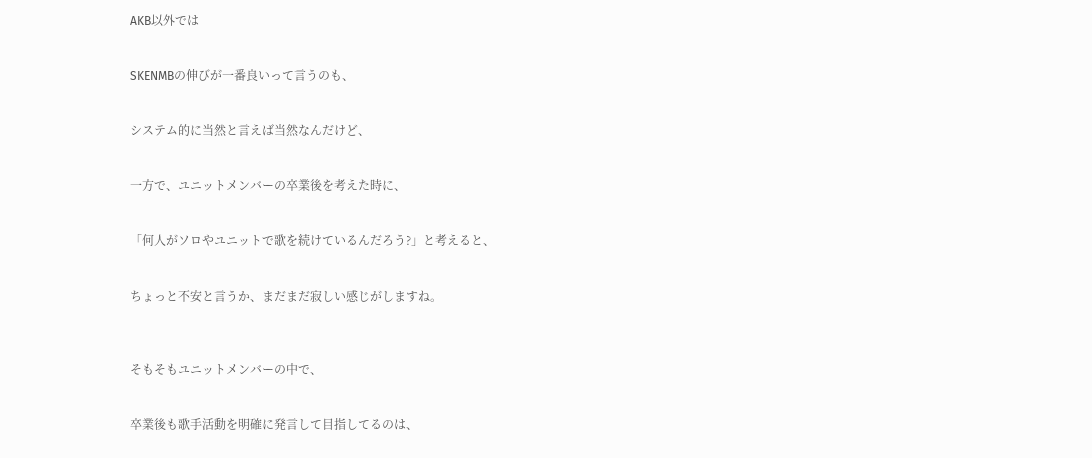AKB以外では


SKENMBの伸びが一番良いって言うのも、


システム的に当然と言えば当然なんだけど、


一方で、ユニットメンバーの卒業後を考えた時に、


「何人がソロやユニットで歌を続けているんだろう?」と考えると、


ちょっと不安と言うか、まだまだ寂しい感じがしますね。



そもそもユニットメンバーの中で、


卒業後も歌手活動を明確に発言して目指してるのは、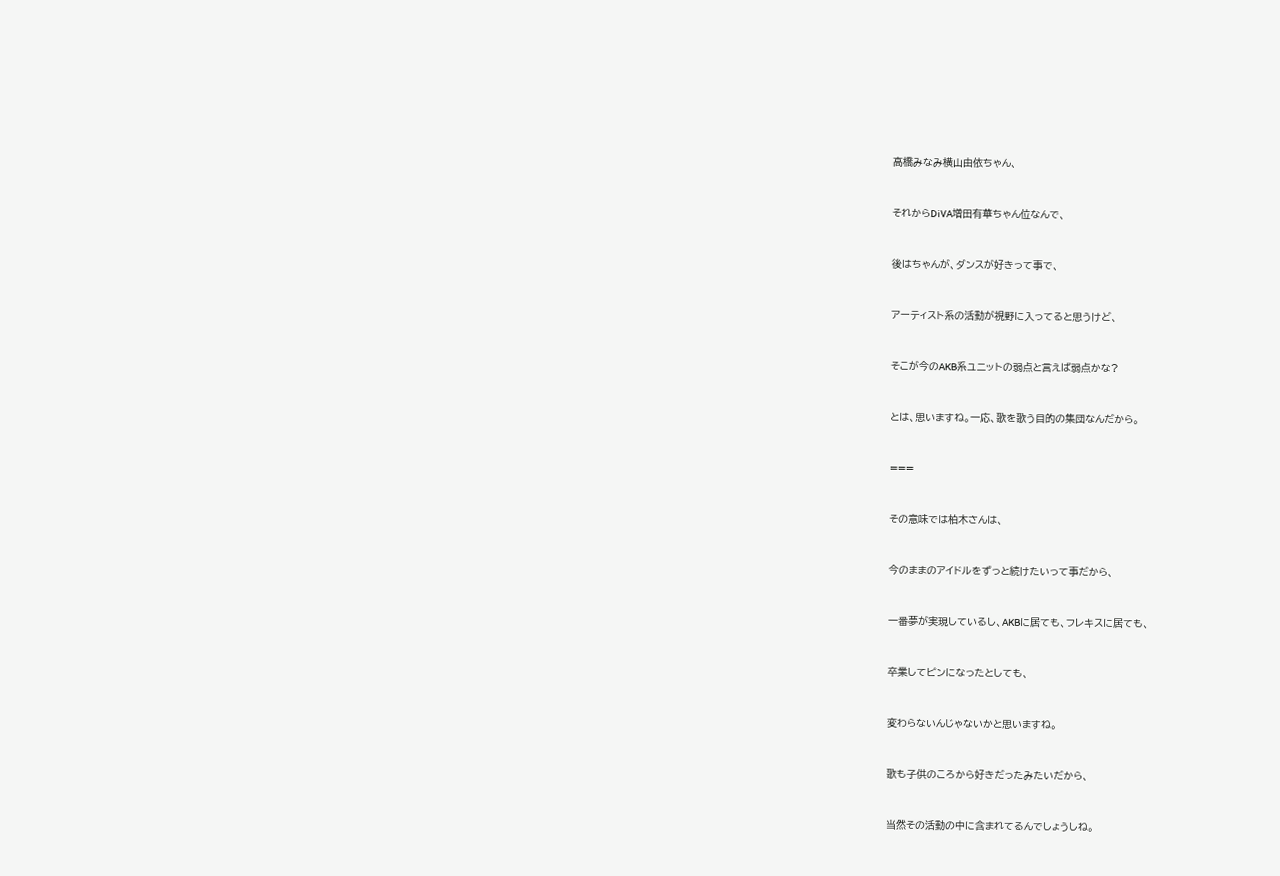高橋みなみ横山由依ちゃん、


それからDiVA増田有華ちゃん位なんで、


後はちゃんが、ダンスが好きって事で、


アーティスト系の活動が視野に入ってると思うけど、


そこが今のAKB系ユニットの弱点と言えば弱点かな?


とは、思いますね。一応、歌を歌う目的の集団なんだから。


===


その意味では柏木さんは、


今のままのアイドルをずっと続けたいって事だから、


一番夢が実現しているし、AKBに居ても、フレキスに居ても、


卒業してピンになったとしても、


変わらないんじゃないかと思いますね。


歌も子供のころから好きだったみたいだから、


当然その活動の中に含まれてるんでしょうしね。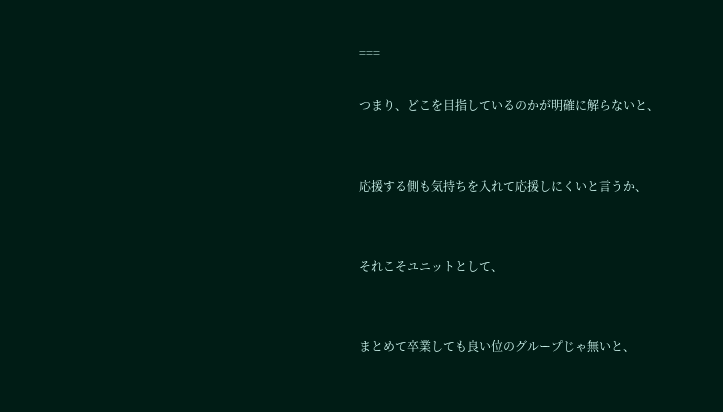===

つまり、どこを目指しているのかが明確に解らないと、


応援する側も気持ちを入れて応援しにくいと言うか、


それこそユニットとして、


まとめて卒業しても良い位のグループじゃ無いと、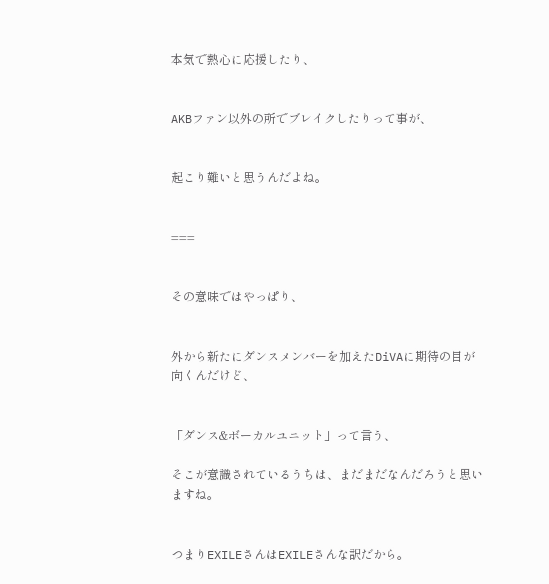本気で熱心に応援したり、


AKBファン以外の所でブレイクしたりって事が、


起こり難いと思うんだよね。


===


その意味ではやっぱり、


外から新たにダンスメンバーを加えたDiVAに期待の目が向くんだけど、


「ダンス&ボーカルユニット」って言う、

そこが意識されているうちは、まだまだなんだろうと思いますね。


つまりEXILEさんはEXILEさんな訳だから。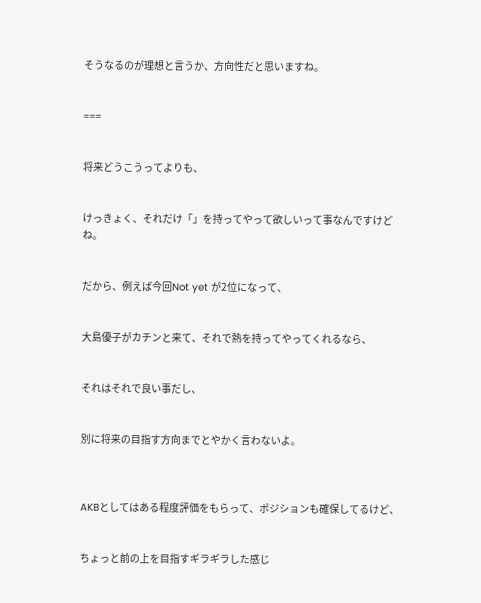そうなるのが理想と言うか、方向性だと思いますね。


===


将来どうこうってよりも、


けっきょく、それだけ「」を持ってやって欲しいって事なんですけどね。


だから、例えば今回Not yet が2位になって、


大島優子がカチンと来て、それで熱を持ってやってくれるなら、


それはそれで良い事だし、


別に将来の目指す方向までとやかく言わないよ。



AKBとしてはある程度評価をもらって、ポジションも確保してるけど、


ちょっと前の上を目指すギラギラした感じ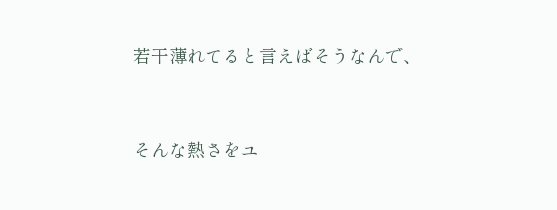若干薄れてると言えばそうなんで、



そんな熱さをユ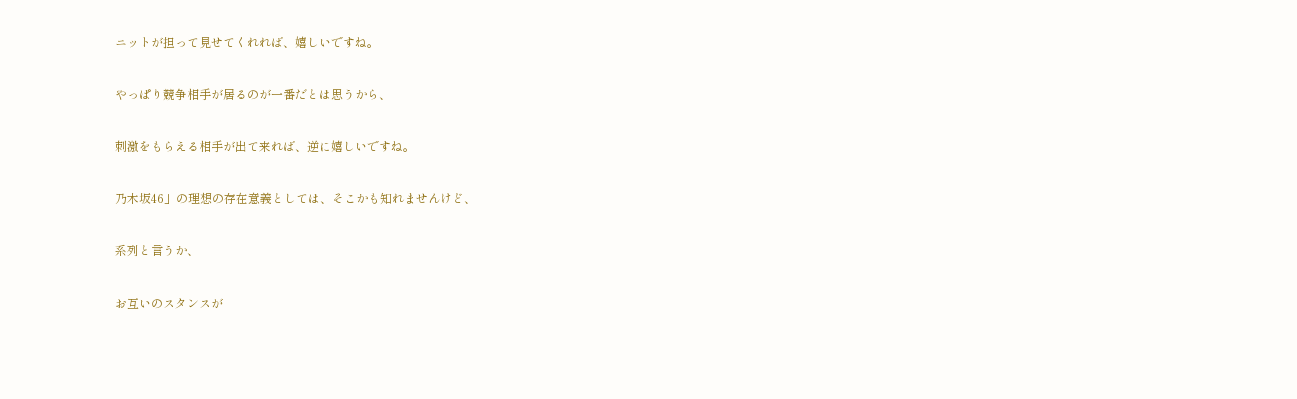ニットが担って見せてくれれば、嬉しいですね。


やっぱり競争相手が居るのが一番だとは思うから、


刺激をもらえる相手が出て来れば、逆に嬉しいですね。


乃木坂46」の理想の存在意義としては、そこかも知れませんけど、


系列と言うか、


お互いのスタンスが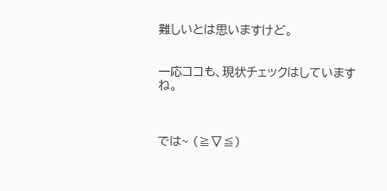難しいとは思いますけど。


一応ココも、現状チェックはしていますね。



では~ (≧▽≦)